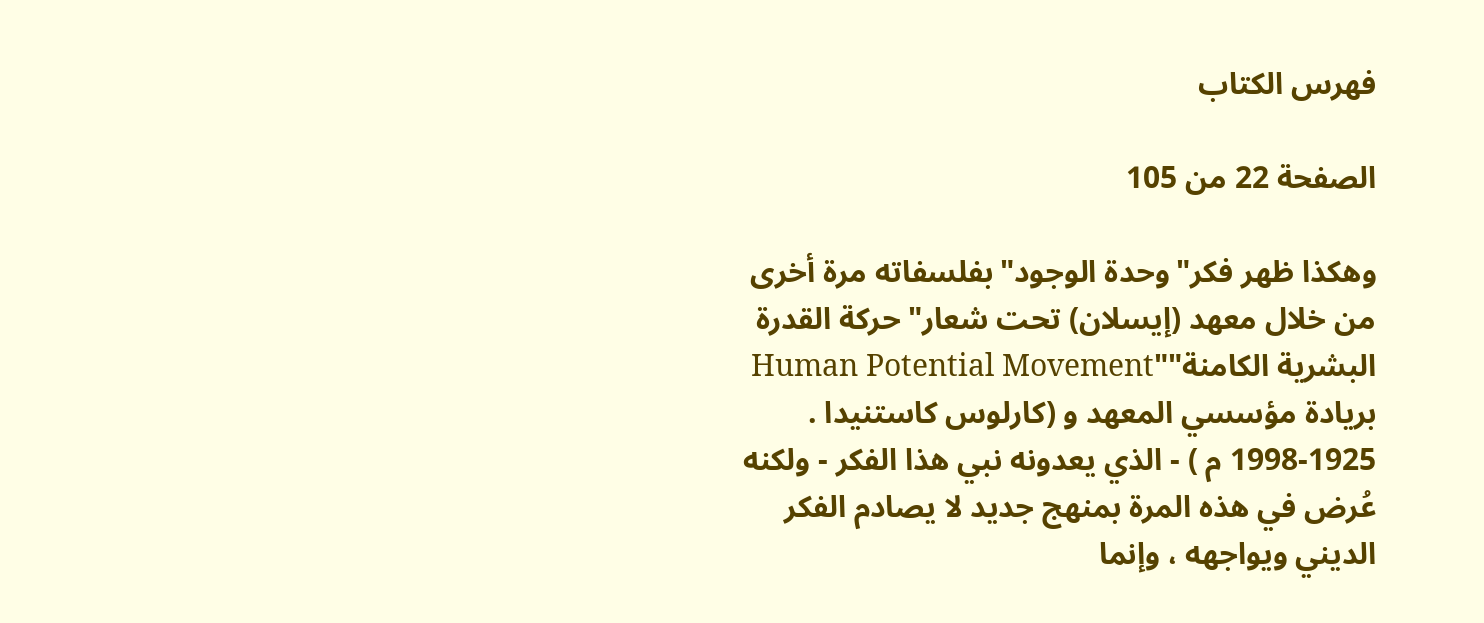فهرس الكتاب

الصفحة 22 من 105

وهكذا ظهر فكر"وحدة الوجود"بفلسفاته مرة أخرى من خلال معهد (إيسلان) تحت شعار"حركة القدرة البشرية الكامنة""Human Potential Movement بريادة مؤسسي المعهد و (كارلوس كاستنيدا . 1925-1998 م ) - الذي يعدونه نبي هذا الفكر - ولكنه عُرض في هذه المرة بمنهج جديد لا يصادم الفكر الديني ويواجهه ، وإنما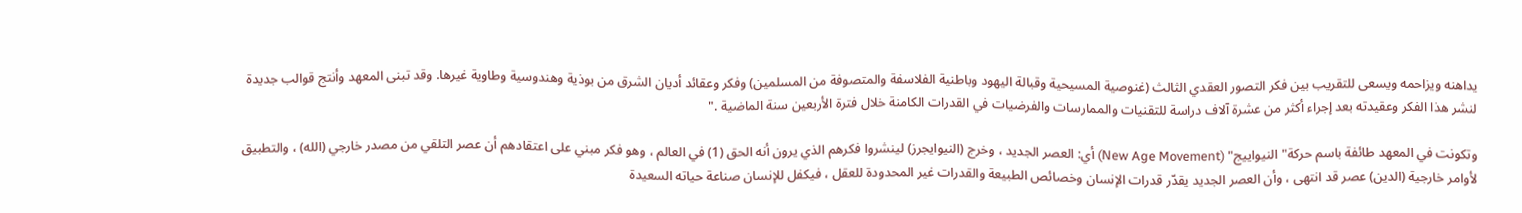يداهنه ويزاحمه ويسعى للتقريب بين فكر التصور العقدي الثالث (غنوصية المسيحية وقبالة اليهود وباطنية الفلاسفة والمتصوفة من المسلمين) وفكر وعقائد أديان الشرق من بوذية وهندوسية وطاوية غيرها. وقد تبنى المعهد وأنتج قوالب جديدة لنشر هذا الفكر وعقيدته بعد إجراء أكثر من عشرة آلاف دراسة للتقنيات والممارسات والفرضيات في القدرات الكامنة خلال فترة الأربعين سنة الماضية ."

وتكونت في المعهد طائفة باسم حركة"النيواييج" (New Age Movement) أي: العصر الجديد ، وخرج (النيوايجرز) لينشروا فكرهم الذي يرون أنه الحق (1) في العالم ، وهو فكر مبني على اعتقادهم أن عصر التلقي من مصدر خارجي (الله) ، والتطبيق لأوامر خارجية (الدين) عصر قد انتهى ، وأن العصر الجديد يقدّر قدرات الإنسان وخصائص الطبيعة والقدرات غير المحدودة للعقل ، فيكفل للإنسان صناعة حياته السعيدة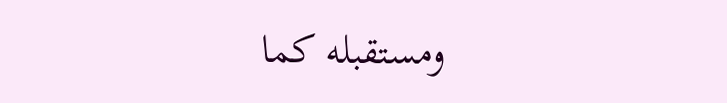ومستقبله كما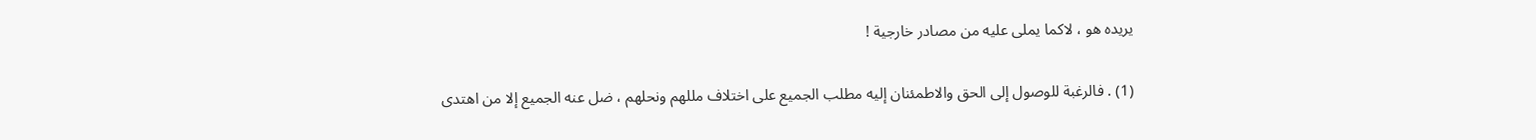يريده هو ، لاكما يملى عليه من مصادر خارجية !

(1) . فالرغبة للوصول إلى الحق والاطمئنان إليه مطلب الجميع على اختلاف مللهم ونحلهم ، ضل عنه الجميع إلا من اهتدى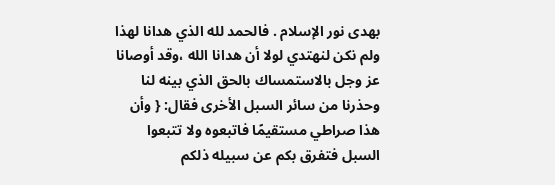بهدى نور الإسلام . فالحمد لله الذي هدانا لهذا ولم نكن لنهتدي لولا أن هدانا الله ،وقد أوصانا عز وجل بالاستمساك بالحق الذي بينه لنا وحذرنا من سائر السبل الأخرى فقال: { وأن هذا صراطي مستقيمًا فاتبعوه ولا تتبعوا السبل فتفرق بكم عن سبيله ذلكم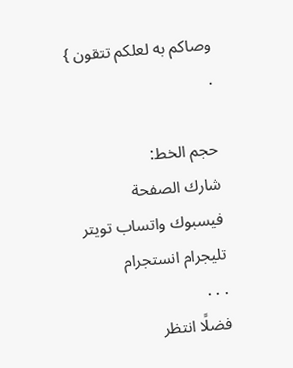وصاكم به لعلكم تتقون } .

حجم الخط:
شارك الصفحة
فيسبوك واتساب تويتر تليجرام انستجرام
. . .
فضلًا انتظر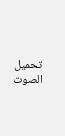تحميل الصوت